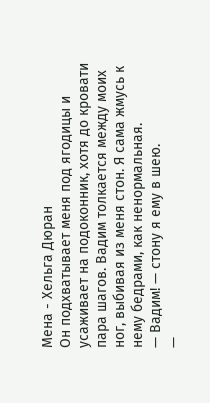Мена - Хельга Дюран
Он подхватывает меня под ягодицы и усаживает на подоконник, хотя до кровати пара шагов. Вадим толкается между моих ног, выбивая из меня стон. Я сама жмусь к нему бедрами, как ненормальная.
— Вадим! — стону я ему в шею.
—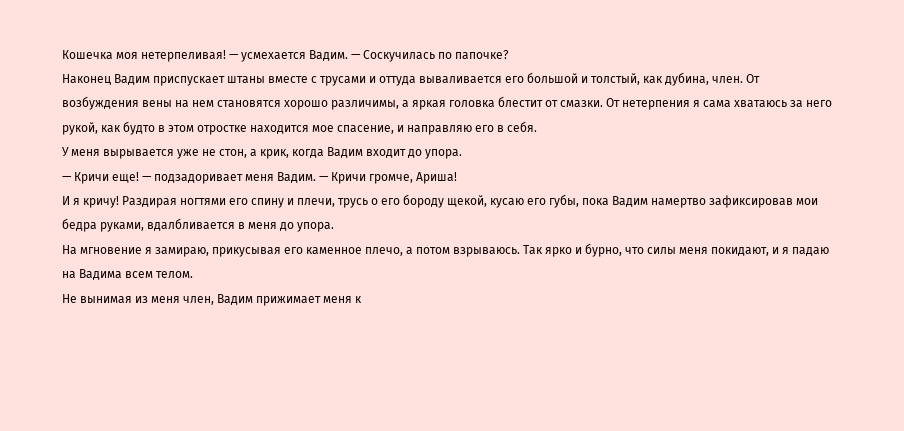Кошечка моя нетерпеливая! — усмехается Вадим. — Соскучилась по папочке?
Наконец Вадим приспускает штаны вместе с трусами и оттуда вываливается его большой и толстый, как дубина, член. От возбуждения вены на нем становятся хорошо различимы, а яркая головка блестит от смазки. От нетерпения я сама хватаюсь за него рукой, как будто в этом отростке находится мое спасение, и направляю его в себя.
У меня вырывается уже не стон, а крик, когда Вадим входит до упора.
— Кричи еще! — подзадоривает меня Вадим. — Кричи громче, Ариша!
И я кричу! Раздирая ногтями его спину и плечи, трусь о его бороду щекой, кусаю его губы, пока Вадим намертво зафиксировав мои бедра руками, вдалбливается в меня до упора.
На мгновение я замираю, прикусывая его каменное плечо, а потом взрываюсь. Так ярко и бурно, что силы меня покидают, и я падаю на Вадима всем телом.
Не вынимая из меня член, Вадим прижимает меня к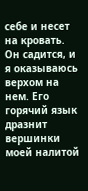себе и несет на кровать. Он садится, и я оказываюсь верхом на нем. Его горячий язык дразнит вершинки моей налитой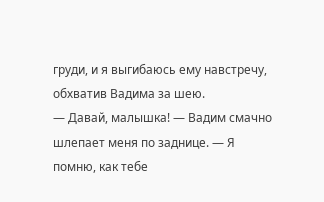груди, и я выгибаюсь ему навстречу, обхватив Вадима за шею.
— Давай, малышка! — Вадим смачно шлепает меня по заднице. — Я помню, как тебе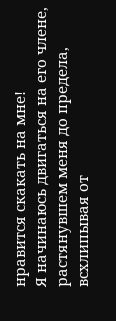нравится скакать на мне!
Я начинаюсь двигаться на его члене, растянувшем меня до предела, всхлипывая от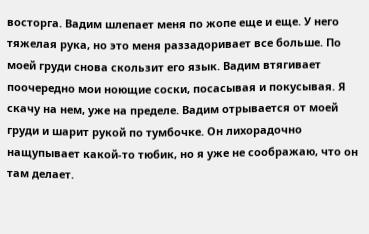восторга. Вадим шлепает меня по жопе еще и еще. У него тяжелая рука, но это меня раззадоривает все больше. По моей груди снова скользит его язык. Вадим втягивает поочередно мои ноющие соски, посасывая и покусывая. Я скачу на нем, уже на пределе. Вадим отрывается от моей груди и шарит рукой по тумбочке. Он лихорадочно нащупывает какой-то тюбик, но я уже не соображаю, что он там делает.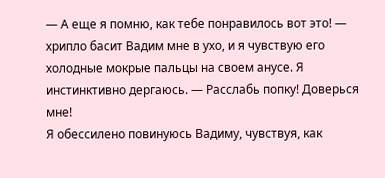— А еще я помню, как тебе понравилось вот это! — хрипло басит Вадим мне в ухо, и я чувствую его холодные мокрые пальцы на своем анусе. Я инстинктивно дергаюсь. — Расслабь попку! Доверься мне!
Я обессилено повинуюсь Вадиму, чувствуя, как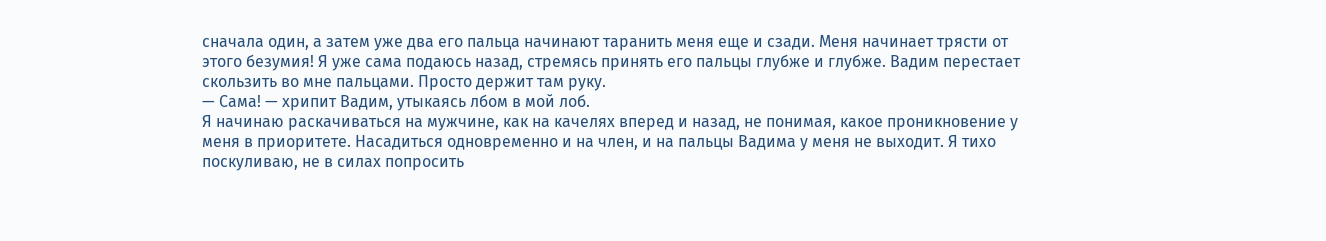сначала один, а затем уже два его пальца начинают таранить меня еще и сзади. Меня начинает трясти от этого безумия! Я уже сама подаюсь назад, стремясь принять его пальцы глубже и глубже. Вадим перестает скользить во мне пальцами. Просто держит там руку.
— Сама! — хрипит Вадим, утыкаясь лбом в мой лоб.
Я начинаю раскачиваться на мужчине, как на качелях вперед и назад, не понимая, какое проникновение у меня в приоритете. Насадиться одновременно и на член, и на пальцы Вадима у меня не выходит. Я тихо поскуливаю, не в силах попросить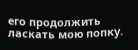его продолжить ласкать мою попку.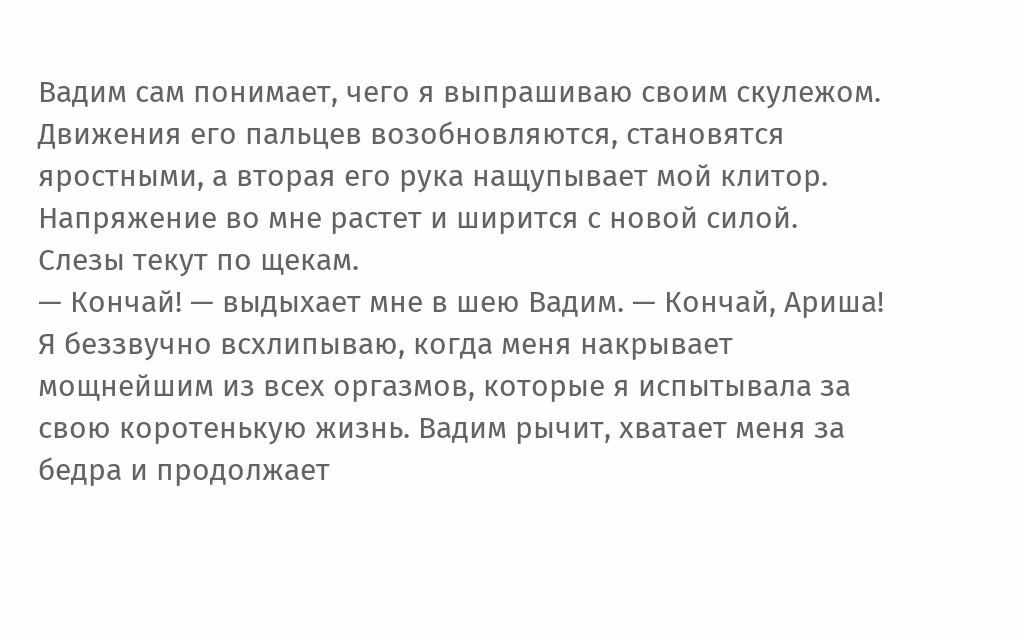Вадим сам понимает, чего я выпрашиваю своим скулежом. Движения его пальцев возобновляются, становятся яростными, а вторая его рука нащупывает мой клитор. Напряжение во мне растет и ширится с новой силой. Слезы текут по щекам.
— Кончай! — выдыхает мне в шею Вадим. — Кончай, Ариша!
Я беззвучно всхлипываю, когда меня накрывает мощнейшим из всех оргазмов, которые я испытывала за свою коротенькую жизнь. Вадим рычит, хватает меня за бедра и продолжает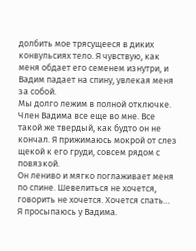долбить мое трясущееся в диких конвульсиях тело. Я чувствую, как меня обдает его семенем изнутри, и Вадим падает на спину, увлекая меня за собой.
Мы долго лежим в полной отключке. Член Вадима все еще во мне. Все такой же твердый, как будто он не кончал. Я прижимаюсь мокрой от слез щекой к его груди, совсем рядом с повязкой.
Он лениво и мягко поглаживает меня по спине. Шевелиться не хочется, говорить не хочется. Хочется спать…
Я просыпаюсь у Вадима.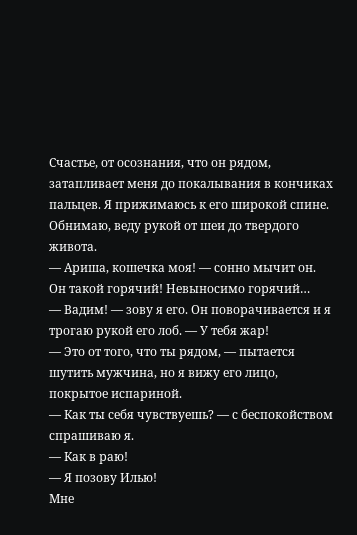Счастье, от осознания, что он рядом, затапливает меня до покалывания в кончиках пальцев. Я прижимаюсь к его широкой спине. Обнимаю, веду рукой от шеи до твердого живота.
— Ариша, кошечка моя! — сонно мычит он.
Он такой горячий! Невыносимо горячий…
— Вадим! — зову я его. Он поворачивается и я трогаю рукой его лоб. — У тебя жар!
— Это от того, что ты рядом, — пытается шутить мужчина, но я вижу его лицо, покрытое испариной.
— Как ты себя чувствуешь? — с беспокойством спрашиваю я.
— Как в раю!
— Я позову Илью!
Мне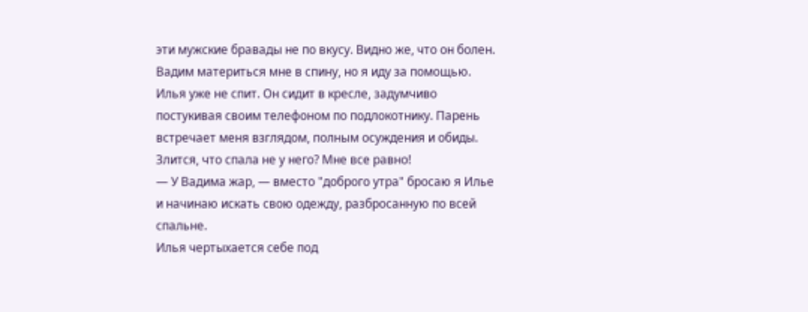эти мужские бравады не по вкусу. Видно же, что он болен. Вадим материться мне в спину, но я иду за помощью.
Илья уже не спит. Он сидит в кресле, задумчиво постукивая своим телефоном по подлокотнику. Парень встречает меня взглядом, полным осуждения и обиды. Злится, что спала не у него? Мне все равно!
— У Вадима жар, — вместо "доброго утра" бросаю я Илье и начинаю искать свою одежду, разбросанную по всей спальне.
Илья чертыхается себе под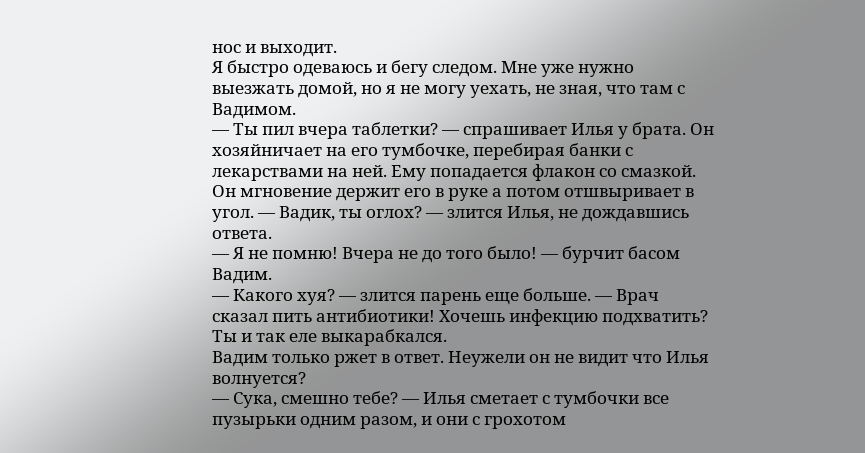нос и выходит.
Я быстро одеваюсь и бегу следом. Мне уже нужно выезжать домой, но я не могу уехать, не зная, что там с Вадимом.
— Ты пил вчера таблетки? — спрашивает Илья у брата. Он хозяйничает на его тумбочке, перебирая банки с лекарствами на ней. Ему попадается флакон со смазкой. Он мгновение держит его в руке а потом отшвыривает в угол. — Вадик, ты оглох? — злится Илья, не дождавшись ответа.
— Я не помню! Вчера не до того было! — бурчит басом Вадим.
— Какого хуя? — злится парень еще больше. — Врач сказал пить антибиотики! Хочешь инфекцию подхватить? Ты и так еле выкарабкался.
Вадим только ржет в ответ. Неужели он не видит что Илья волнуется?
— Сука, смешно тебе? — Илья сметает с тумбочки все пузырьки одним разом, и они с грохотом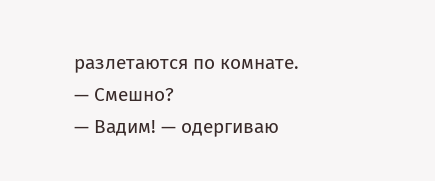разлетаются по комнате. — Смешно?
— Вадим! — одергиваю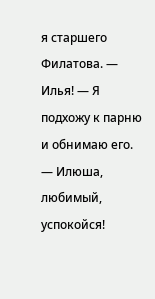я старшего Филатова. — Илья! — Я подхожу к парню и обнимаю его. — Илюша, любимый, успокойся!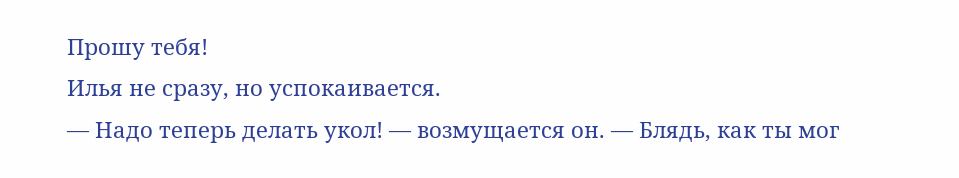Прошу тебя!
Илья не сразу, но успокаивается.
— Надо теперь делать укол! — возмущается он. — Блядь, как ты мог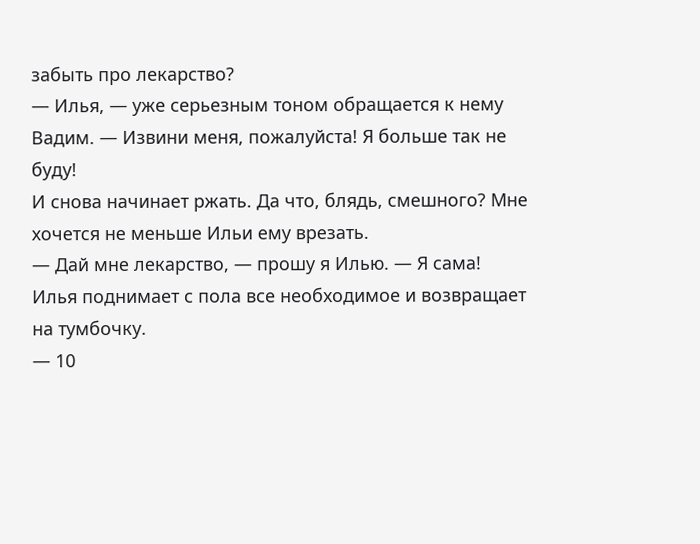забыть про лекарство?
— Илья, — уже серьезным тоном обращается к нему Вадим. — Извини меня, пожалуйста! Я больше так не буду!
И снова начинает ржать. Да что, блядь, смешного? Мне хочется не меньше Ильи ему врезать.
— Дай мне лекарство, — прошу я Илью. — Я сама!
Илья поднимает с пола все необходимое и возвращает на тумбочку.
— 10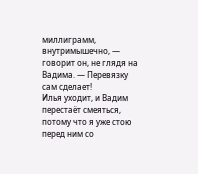миллиграмм, внутримышечно, — говорит он, не глядя на Вадима. — Перевязку сам сделает!
Илья уходит, и Вадим перестаёт смеяться, потому что я уже стою перед ним со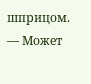шприцом.
— Может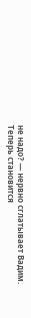не надо? — нервно сглатывает Вадим.
Теперь становится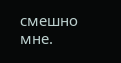смешно мне.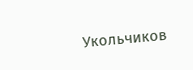Укольчиков